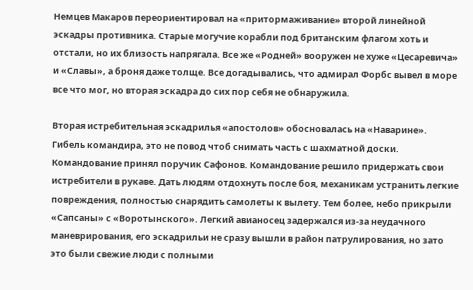Немцев Макаров переориентировал на «притормаживание» второй линейной эскадры противника. Старые могучие корабли под британским флагом хоть и отстали, но их близость напрягала. Все же «Родней» вооружен не хуже «Цесаревича» и «Славы», а броня даже толще. Все догадывались, что адмирал Форбс вывел в море все что мог, но вторая эскадра до сих пор себя не обнаружила.

Вторая истребительная эскадрилья «апостолов» обосновалась на «Наварине». Гибель командира, это не повод чтоб снимать часть с шахматной доски. Командование принял поручик Сафонов. Командование решило придержать свои истребители в рукаве. Дать людям отдохнуть после боя, механикам устранить легкие повреждения, полностью снарядить самолеты к вылету. Тем более, небо прикрыли «Сапсаны» с «Воротынского». Легкий авианосец задержался из-за неудачного маневрирования, его эскадрильи не сразу вышли в район патрулирования, но зато это были свежие люди с полными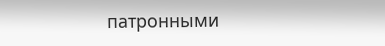патронными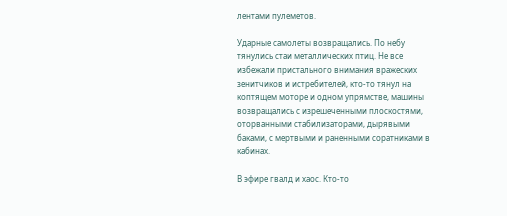лентами пулеметов.

Ударные самолеты возвращались. По небу тянулись стаи металлических птиц. Не все избежали пристального внимания вражеских зенитчиков и истребителей, кто-то тянул на коптящем моторе и одном упрямстве, машины возвращались с изрешеченными плоскостями, оторванными стабилизаторами, дырявыми баками, с мертвыми и раненными соратниками в кабинах.

В эфире гвалд и хаос. Кто-то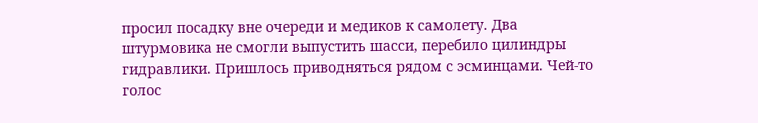просил посадку вне очереди и медиков к самолету. Два штурмовика не смогли выпустить шасси, перебило цилиндры гидравлики. Пришлось приводняться рядом с эсминцами. Чей-то голос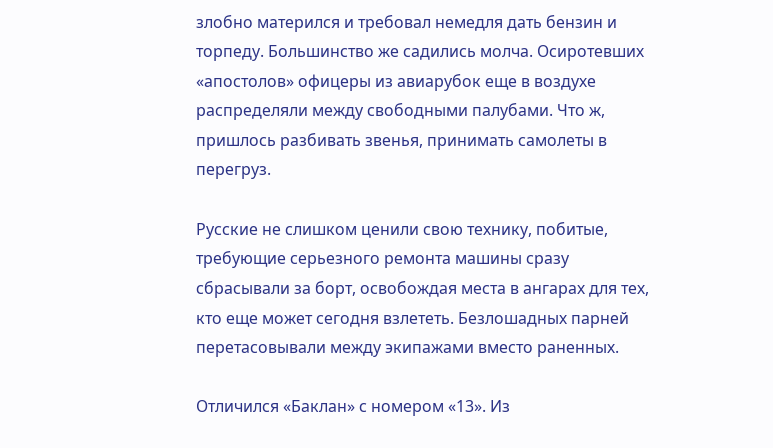злобно матерился и требовал немедля дать бензин и торпеду. Большинство же садились молча. Осиротевших «апостолов» офицеры из авиарубок еще в воздухе распределяли между свободными палубами. Что ж, пришлось разбивать звенья, принимать самолеты в перегруз.

Русские не слишком ценили свою технику, побитые, требующие серьезного ремонта машины сразу сбрасывали за борт, освобождая места в ангарах для тех, кто еще может сегодня взлететь. Безлошадных парней перетасовывали между экипажами вместо раненных.

Отличился «Баклан» с номером «13». Из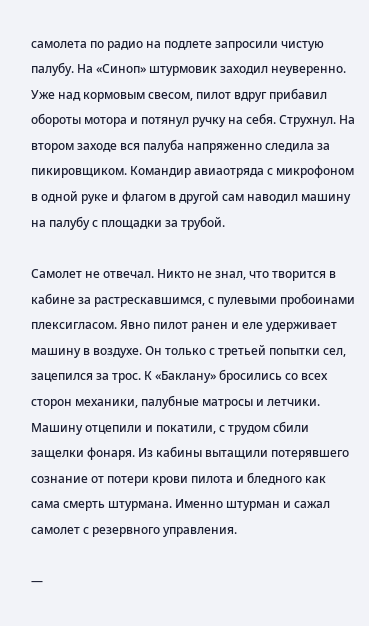самолета по радио на подлете запросили чистую палубу. На «Синоп» штурмовик заходил неуверенно. Уже над кормовым свесом, пилот вдруг прибавил обороты мотора и потянул ручку на себя. Струхнул. На втором заходе вся палуба напряженно следила за пикировщиком. Командир авиаотряда с микрофоном в одной руке и флагом в другой сам наводил машину на палубу с площадки за трубой.

Самолет не отвечал. Никто не знал, что творится в кабине за растрескавшимся, с пулевыми пробоинами плексигласом. Явно пилот ранен и еле удерживает машину в воздухе. Он только с третьей попытки сел, зацепился за трос. К «Баклану» бросились со всех сторон механики, палубные матросы и летчики. Машину отцепили и покатили, с трудом сбили защелки фонаря. Из кабины вытащили потерявшего сознание от потери крови пилота и бледного как сама смерть штурмана. Именно штурман и сажал самолет с резервного управления.

—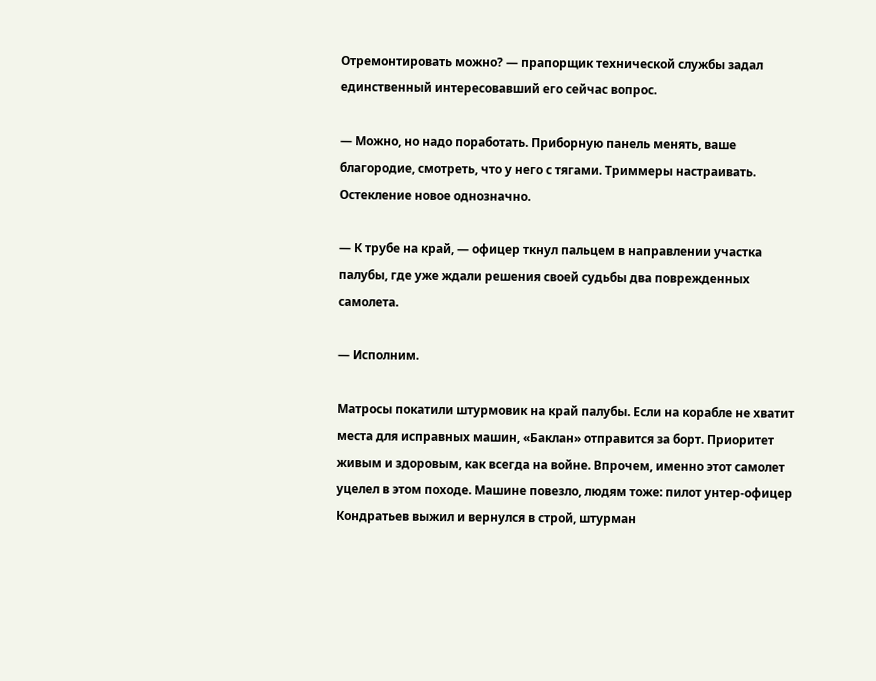Отремонтировать можно? — прапорщик технической службы задал единственный интересовавший его сейчас вопрос.

— Можно, но надо поработать. Приборную панель менять, ваше благородие, смотреть, что у него с тягами. Триммеры настраивать. Остекление новое однозначно.

— К трубе на край, — офицер ткнул пальцем в направлении участка палубы, где уже ждали решения своей судьбы два поврежденных самолета.

— Исполним.

Матросы покатили штурмовик на край палубы. Если на корабле не хватит места для исправных машин, «Баклан» отправится за борт. Приоритет живым и здоровым, как всегда на войне. Впрочем, именно этот самолет уцелел в этом походе. Машине повезло, людям тоже: пилот унтер-офицер Кондратьев выжил и вернулся в строй, штурман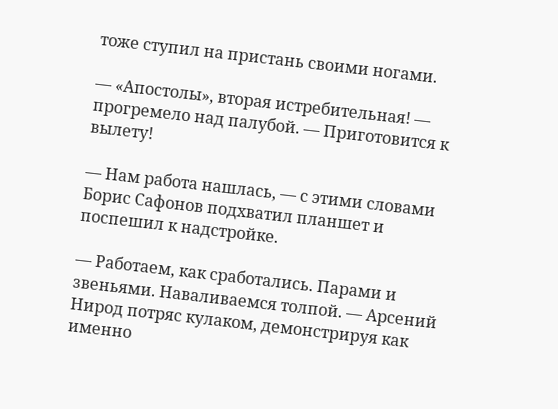тоже ступил на пристань своими ногами.

— «Апостолы», вторая истребительная! — прогремело над палубой. — Приготовится к вылету!

— Нам работа нашлась, — с этими словами Борис Сафонов подхватил планшет и поспешил к надстройке.

— Работаем, как сработались. Парами и звеньями. Наваливаемся толпой. — Арсений Нирод потряс кулаком, демонстрируя как именно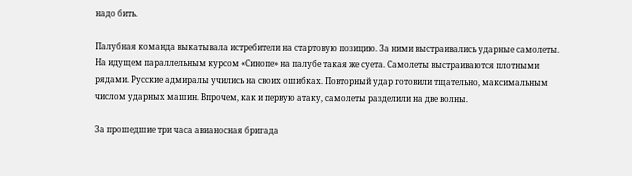надо бить.

Палубная команда выкатывала истребители на стартовую позицию. За ними выстраивались ударные самолеты. На идущем параллельным курсом «Синопе» на палубе такая же суета. Самолеты выстраиваются плотными рядами. Русские адмиралы учились на своих ошибках. Повторный удар готовили тщательно, максимальным числом ударных машин. Впрочем, как и первую атаку, самолеты разделили на две волны.

За прошедшие три часа авианосная бригада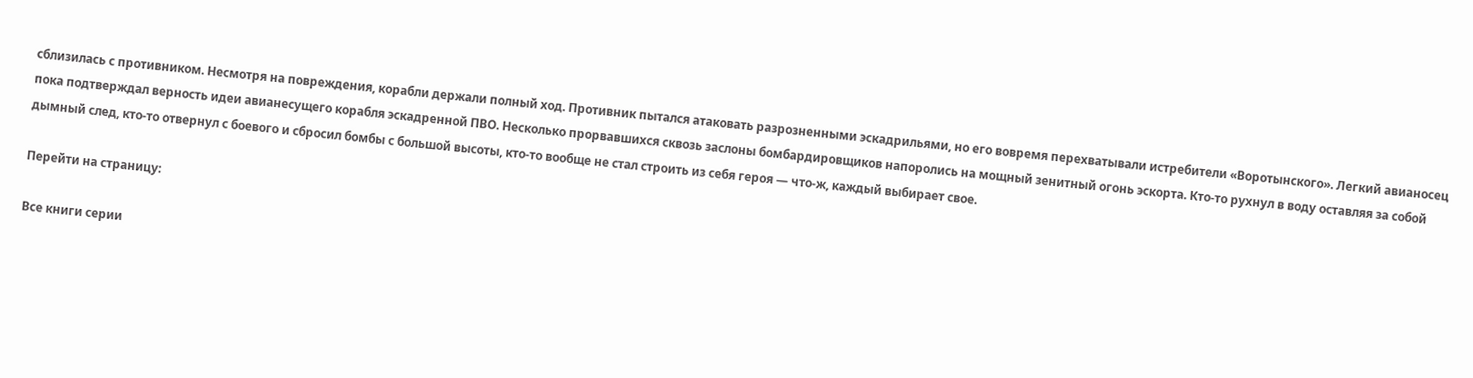сблизилась с противником. Несмотря на повреждения, корабли держали полный ход. Противник пытался атаковать разрозненными эскадрильями, но его вовремя перехватывали истребители «Воротынского». Легкий авианосец пока подтверждал верность идеи авианесущего корабля эскадренной ПВО. Несколько прорвавшихся сквозь заслоны бомбардировщиков напоролись на мощный зенитный огонь эскорта. Кто-то рухнул в воду оставляя за собой дымный след, кто-то отвернул с боевого и сбросил бомбы с большой высоты, кто-то вообще не стал строить из себя героя — что-ж, каждый выбирает свое.

Перейти на страницу:

Все книги серии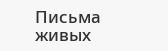Письма живых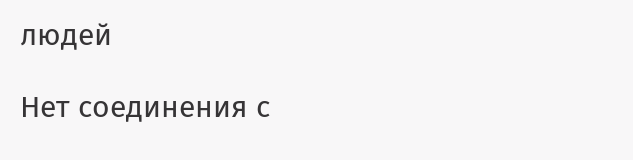людей

Нет соединения с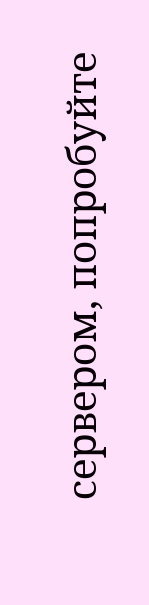сервером, попробуйте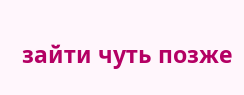зайти чуть позже